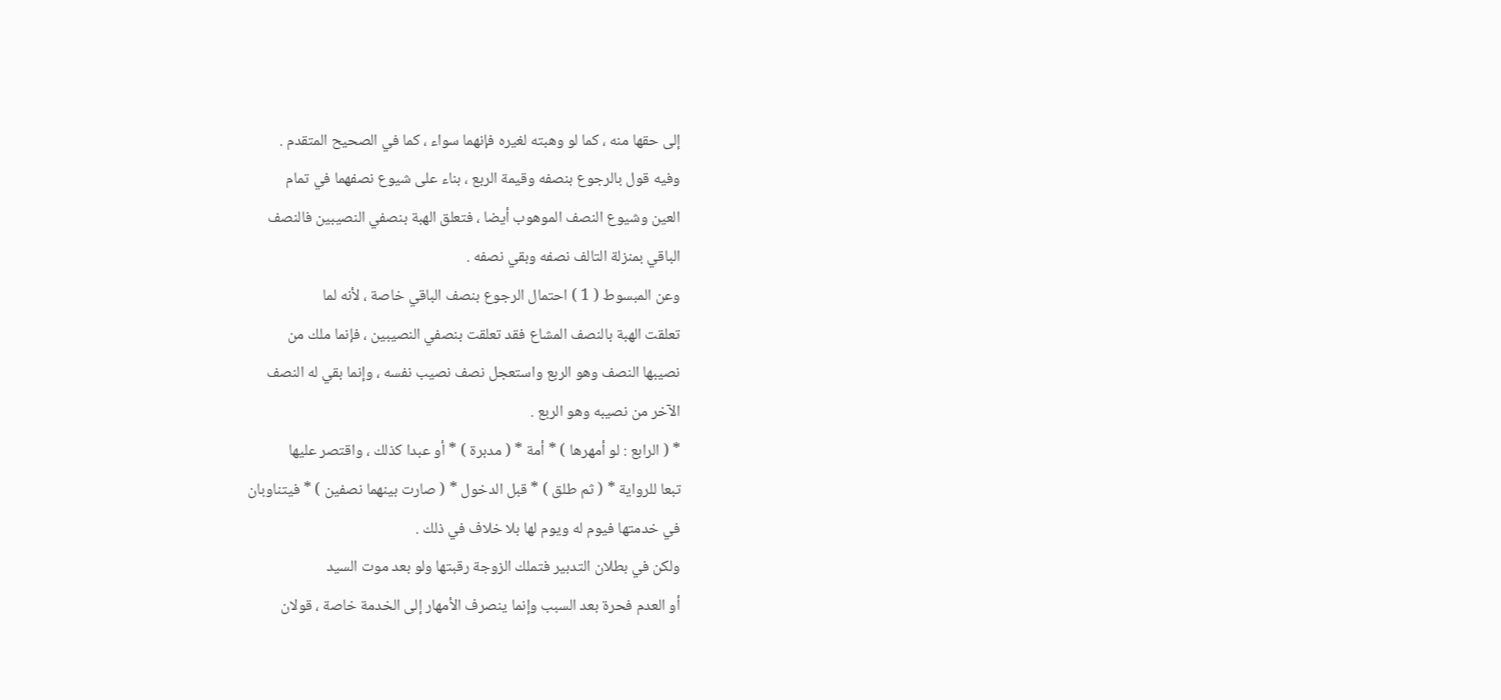إلى حقها منه ، كما لو وهبته لغيره فإنهما سواء ، كما في الصحيح المتقدم .
وفيه قول بالرجوع بنصفه وقيمة الربع ، بناء على شيوع نصفهما في تمام
العين وشيوع النصف الموهوب أيضا ، فتعلق الهبة بنصفي النصيبين فالنصف
الباقي بمنزلة التالف نصفه وبقي نصفه .
وعن المبسوط ( 1 ) احتمال الرجوع بنصف الباقي خاصة ، لأنه لما
تعلقت الهبة بالنصف المشاع فقد تعلقت بنصفي النصيبين ، فإنما ملك من
نصيبها النصف وهو الربع واستعجل نصف نصيب نفسه ، وإنما بقي له النصف
الآخر من نصيبه وهو الربع .
* ( الرابع : لو أمهرها ) * أمة * ( مدبرة ) * أو عبدا كذلك ، واقتصر عليها
تبعا للرواية * ( ثم طلق ) * قبل الدخول * ( صارت بينهما نصفين ) * فيتناوبان
في خدمتها فيوم له ويوم لها بلا خلاف في ذلك .
ولكن في بطلان التدبير فتملك الزوجة رقبتها ولو بعد موت السيد
أو العدم فحرة بعد السبب وإنما ينصرف الأمهار إلى الخدمة خاصة ، قولان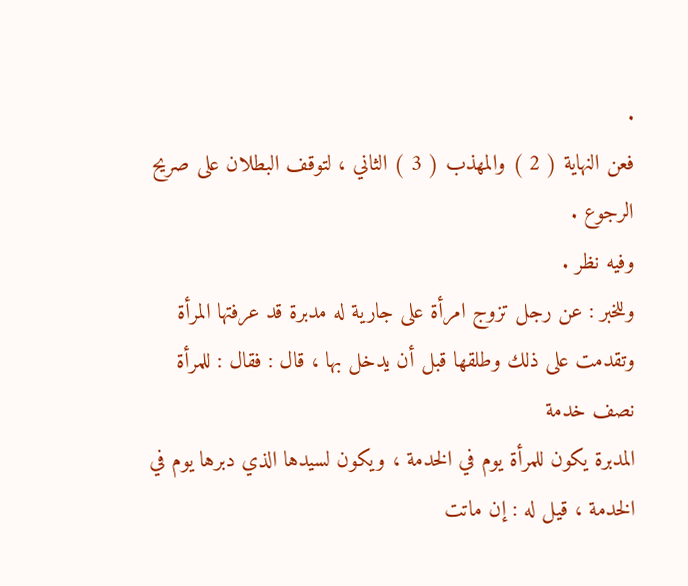.
فعن النهاية ( 2 ) والمهذب ( 3 ) الثاني ، لتوقف البطلان على صريح الرجوع .
وفيه نظر .
وللخبر : عن رجل تزوج امرأة على جارية له مدبرة قد عرفتها المرأة
وتقدمت على ذلك وطلقها قبل أن يدخل بها ، قال : فقال : للمرأة نصف خدمة
المدبرة يكون للمرأة يوم في الخدمة ، ويكون لسيدها الذي دبرها يوم في
الخدمة ، قيل له : إن ماتت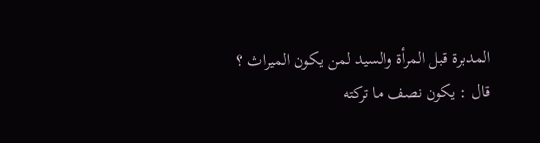المدبرة قبل المرأة والسيد لمن يكون الميراث ؟
قال : يكون نصف ما تركته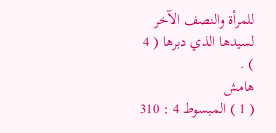للمرأة والنصف الآخر لسيدها الذي دبرها ( 4 ) .
هامش
( 1 ) المبسوط 4 : 310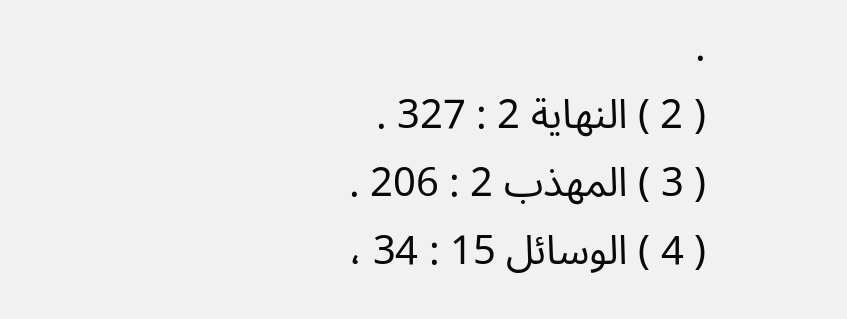.
( 2 ) النهاية 2 : 327 .
( 3 ) المهذب 2 : 206 .
( 4 ) الوسائل 15 : 34 ،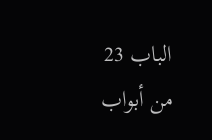الباب 23 من أبواب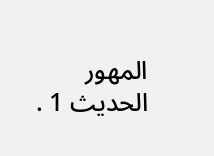المهور الحديث 1 .